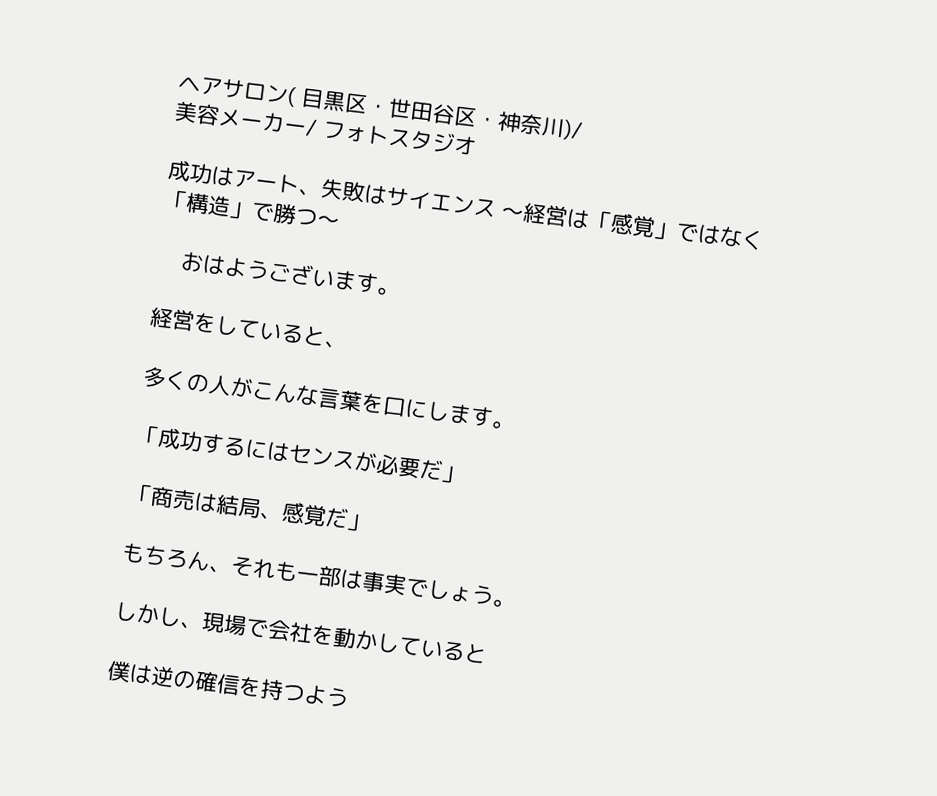ヘアサロン( 目黒区・世田谷区・神奈川)/
美容メーカー/ フォトスタジオ

成功はアート、失敗はサイエンス 〜経営は「感覚」ではなく「構造」で勝つ〜

    おはようございます。

経営をしていると、

多くの人がこんな言葉を口にします。

「成功するにはセンスが必要だ」

「商売は結局、感覚だ」

もちろん、それも一部は事実でしょう。

しかし、現場で会社を動かしていると

僕は逆の確信を持つよう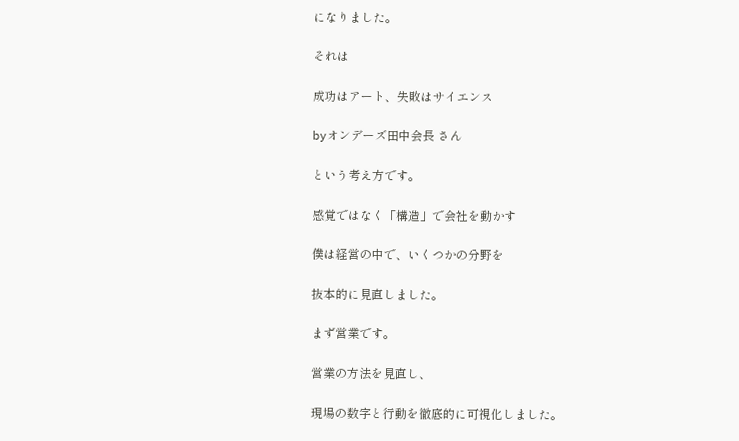になりました。

それは

成功はアート、失敗はサイエンス

byオンデーズ田中会長 さん

という考え方です。

感覚ではなく「構造」で会社を動かす

僕は経営の中で、いくつかの分野を

抜本的に見直しました。

まず営業です。

営業の方法を見直し、

現場の数字と行動を徹底的に可視化しました。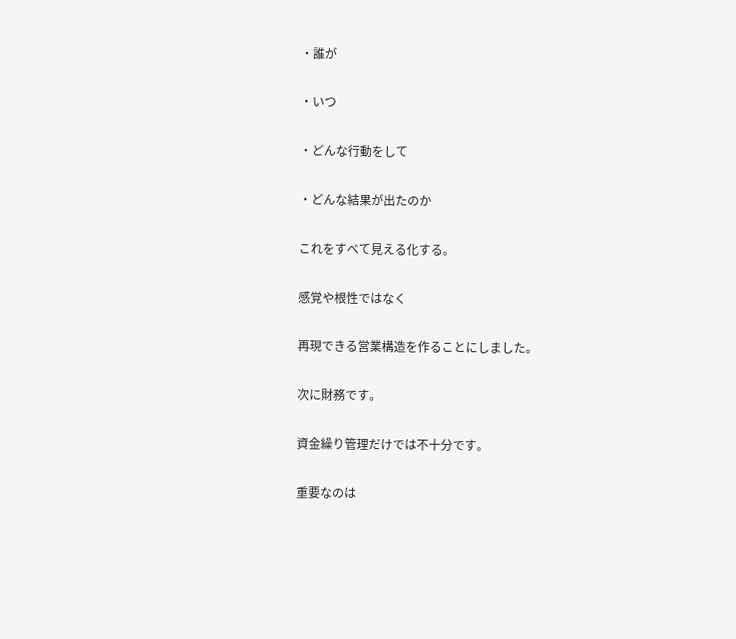・誰が

・いつ

・どんな行動をして

・どんな結果が出たのか

これをすべて見える化する。

感覚や根性ではなく

再現できる営業構造を作ることにしました。

次に財務です。

資金繰り管理だけでは不十分です。

重要なのは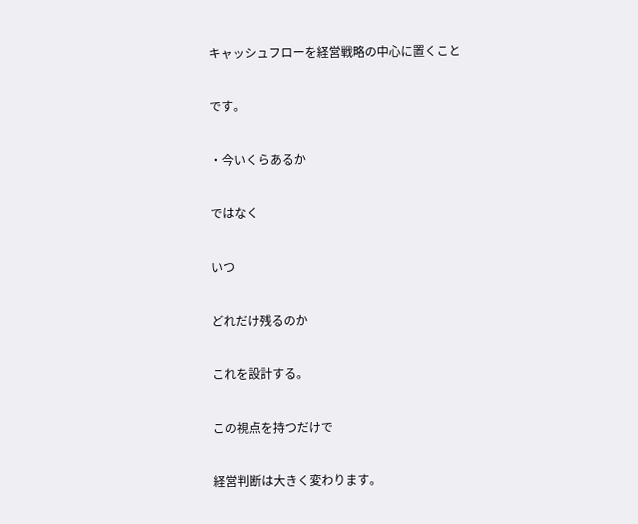キャッシュフローを経営戦略の中心に置くこと

です。

・今いくらあるか

ではなく

いつ

どれだけ残るのか

これを設計する。

この視点を持つだけで

経営判断は大きく変わります。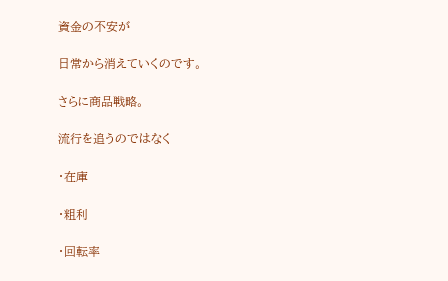資金の不安が

日常から消えていくのです。

さらに商品戦略。

流行を追うのではなく

・在庫

・粗利

・回転率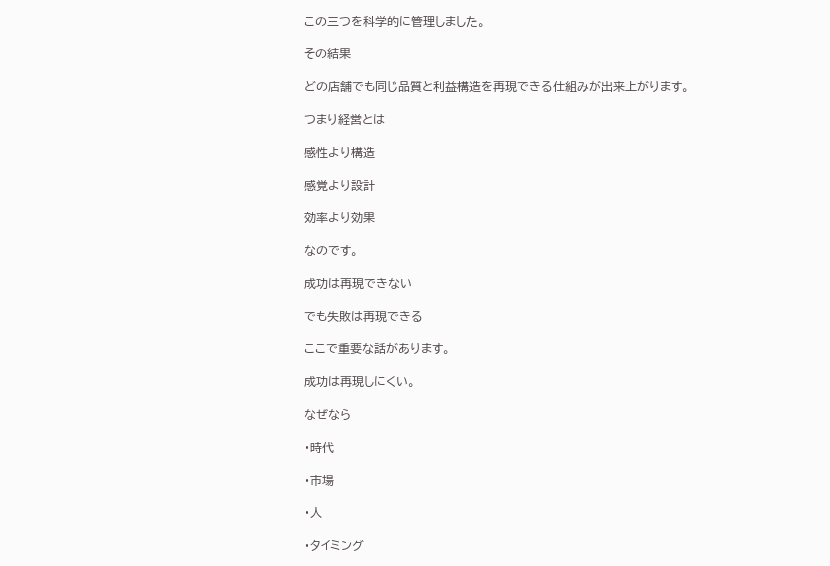この三つを科学的に管理しました。

その結果

どの店舗でも同じ品質と利益構造を再現できる仕組みが出来上がります。

つまり経営とは

感性より構造

感覚より設計

効率より効果

なのです。

成功は再現できない

でも失敗は再現できる

ここで重要な話があります。

成功は再現しにくい。

なぜなら

・時代

・市場

・人

・タイミング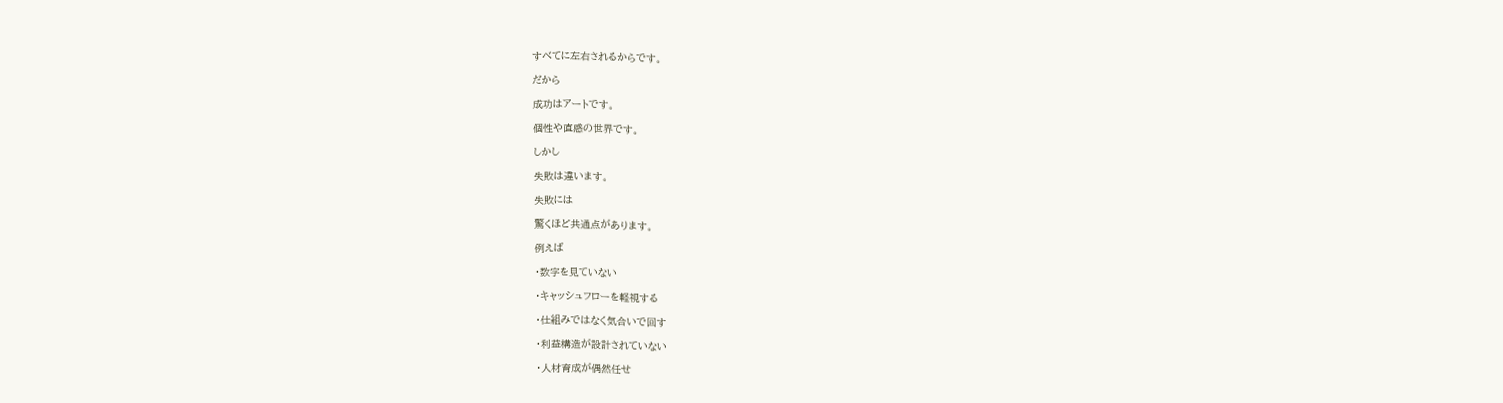すべてに左右されるからです。

だから

成功はアートです。

個性や直感の世界です。

しかし

失敗は違います。

失敗には

驚くほど共通点があります。

例えば

・数字を見ていない

・キャッシュフローを軽視する

・仕組みではなく気合いで回す

・利益構造が設計されていない

・人材育成が偶然任せ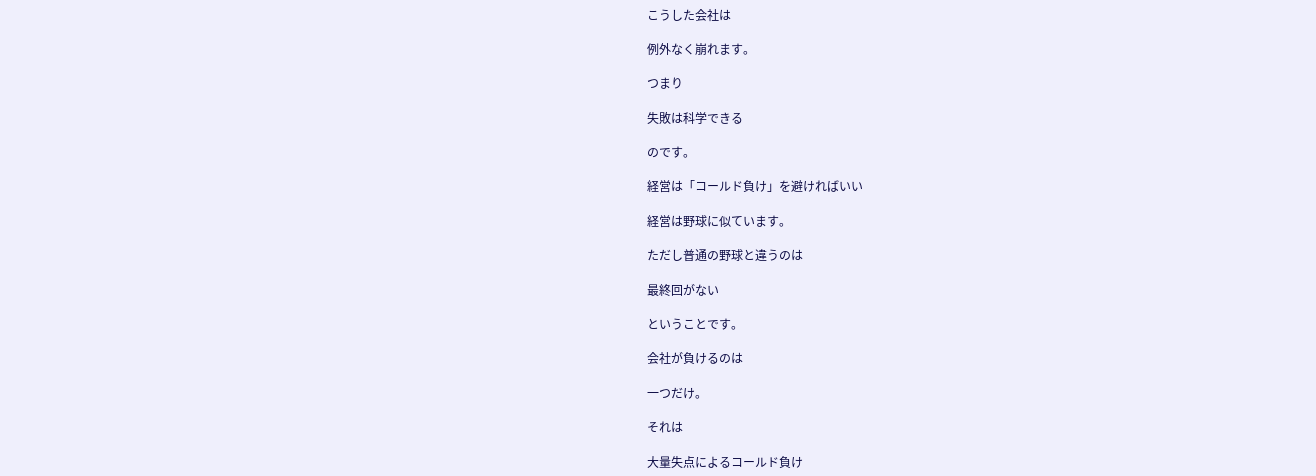こうした会社は

例外なく崩れます。

つまり

失敗は科学できる

のです。

経営は「コールド負け」を避ければいい

経営は野球に似ています。

ただし普通の野球と違うのは

最終回がない

ということです。

会社が負けるのは

一つだけ。

それは

大量失点によるコールド負け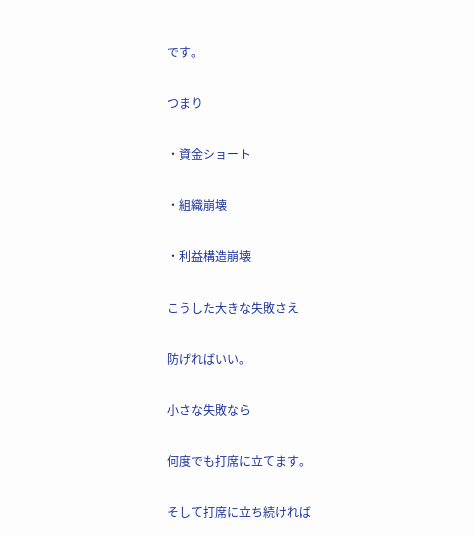です。

つまり

・資金ショート

・組織崩壊

・利益構造崩壊

こうした大きな失敗さえ

防げればいい。

小さな失敗なら

何度でも打席に立てます。

そして打席に立ち続ければ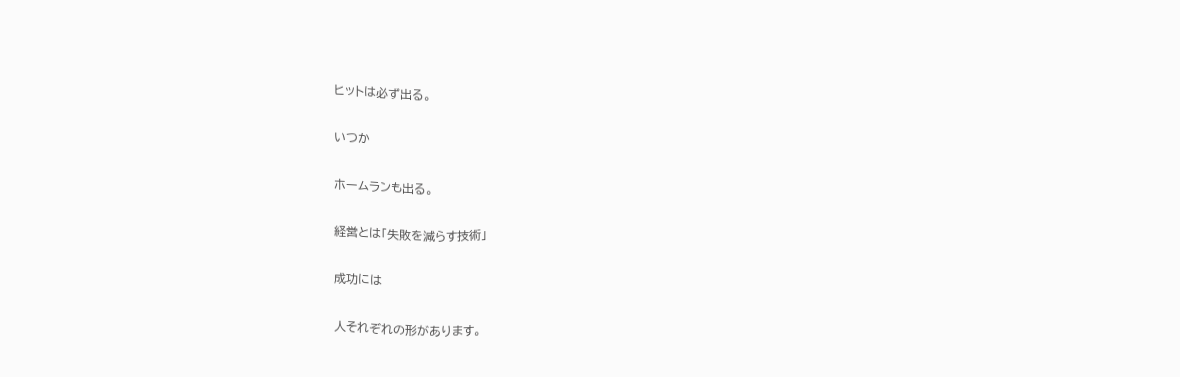ヒットは必ず出る。

いつか

ホームランも出る。

経営とは「失敗を減らす技術」

成功には

人それぞれの形があります。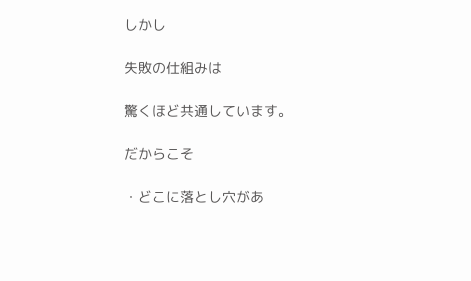しかし

失敗の仕組みは

驚くほど共通しています。

だからこそ

・どこに落とし穴があ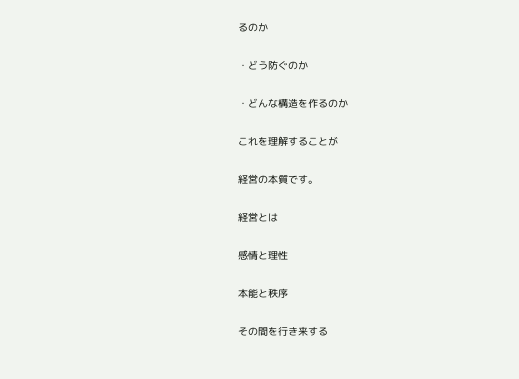るのか

・どう防ぐのか

・どんな構造を作るのか

これを理解することが

経営の本質です。

経営とは

感情と理性

本能と秩序

その間を行き来する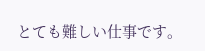とても難しい仕事です。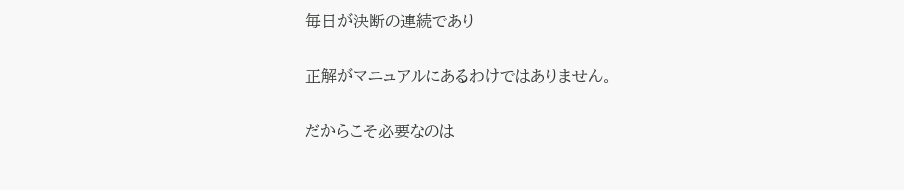毎日が決断の連続であり

正解がマニュアルにあるわけではありません。

だからこそ必要なのは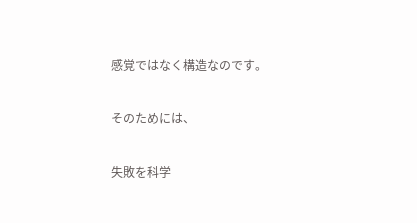感覚ではなく構造なのです。

そのためには、

失敗を科学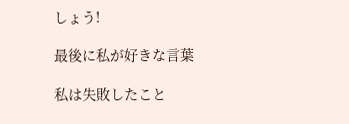しょう!

最後に私が好きな言葉

私は失敗したこと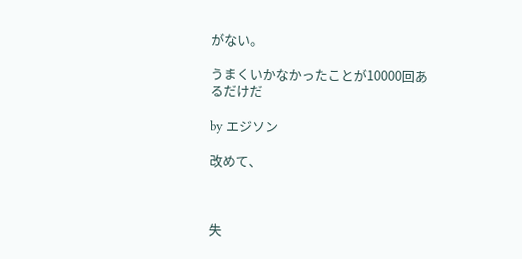がない。

うまくいかなかったことが10000回あるだけだ

by エジソン

改めて、



失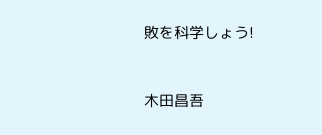敗を科学しょう!



木田昌吾